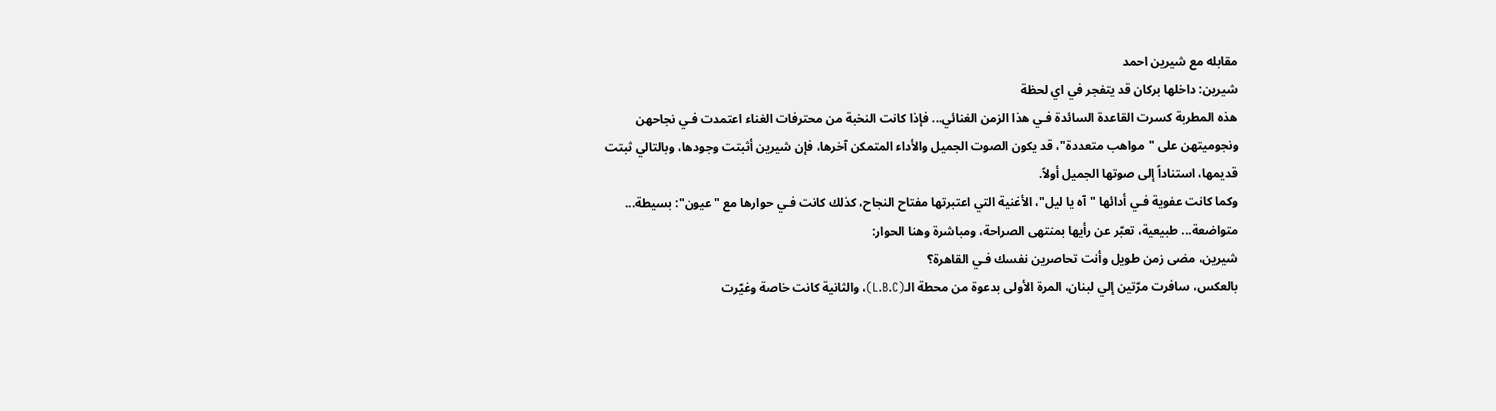مقابله مع شيرين احمد
شيرين: داخلها بركان قد يتفجر في اي لحظة
هذه المطربة كسرت القاعدة السائدة فـي هذا الزمن الغنائي... فإذا كانت النخبة من محترفات الغناء اعتمدت فـي نجاحهن ونجوميتهن على "مواهب متعددة"، قد يكون الصوت الجميل والأداء المتمكن آخرها، فإن شيرين أثبتت وجودها، وبالتالي ثبتت قديمها، استناداً إلى صوتها الجميل أولاً.
وكما كانت عفوية فـي أدائها "آه يا ليل"، الأغنية التي اعتبرتها مفتاح النجاح، كذلك كانت فـي حوارها مع "عيون": بسيطة... متواضعة... طبيعية، تعبّر عن رأيها بمنتهى الصراحة، ومباشرة وهنا الحوار:
شيرين، مضى زمن طويل وأنت تحاصرين نفسك فـي القاهرة؟
بالعكس، سافرت مرّتين إلي لبنان، المرة الأولى بدعوة من محطة الـ(L.B.C)، والثانية كانت خاصة وغيّرت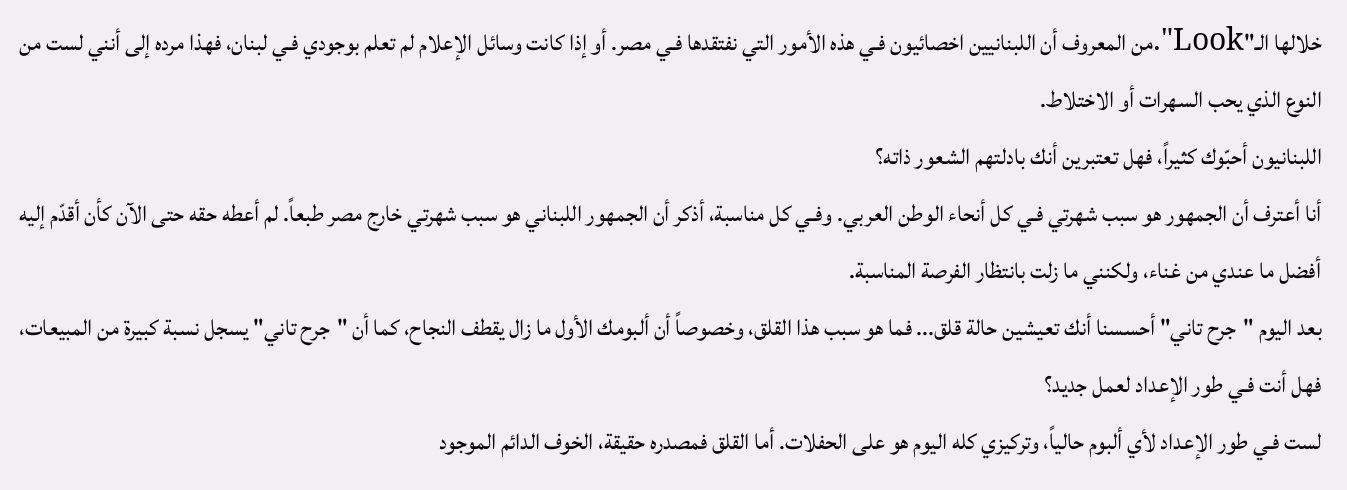خلالها الـ"Look".من المعروف أن اللبنانيين اخصائيون فـي هذه الأمور التي نفتقدها فـي مصر. أو إذا كانت وسائل الإعلام لم تعلم بوجودي فـي لبنان، فهذا مرده إلى أنني لست من النوع الذي يحب السهرات أو الاختلاط.
اللبنانيون أحبّوك كثيراً، فهل تعتبرين أنك بادلتهم الشعور ذاته؟
أنا أعترف أن الجمهور هو سبب شهرتي فـي كل أنحاء الوطن العربي. وفـي كل مناسبة، أذكر أن الجمهور اللبناني هو سبب شهرتي خارج مصر طبعاً. لم أعطه حقه حتى الآن كأن أقدّم إليه أفضل ما عندي من غناء، ولكنني ما زلت بانتظار الفرصة المناسبة.
بعد اليوم "جرح تاني" أحسسنا أنك تعيشين حالة قلق... فما هو سبب هذا القلق، وخصوصاً أن ألبومك الأول ما زال يقطف النجاح، كما أن "جرح تاني" يسجل نسبة كبيرة من المبيعات، فهل أنت فـي طور الإعداد لعمل جديد؟
لست فـي طور الإعداد لأي ألبوم حالياً، وتركيزي كله اليوم هو على الحفلات. أما القلق فمصدره حقيقة، الخوف الدائم الموجود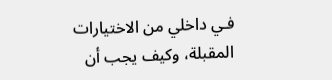فـي داخلي من الاختيارات المقبلة، وكيف يجب أن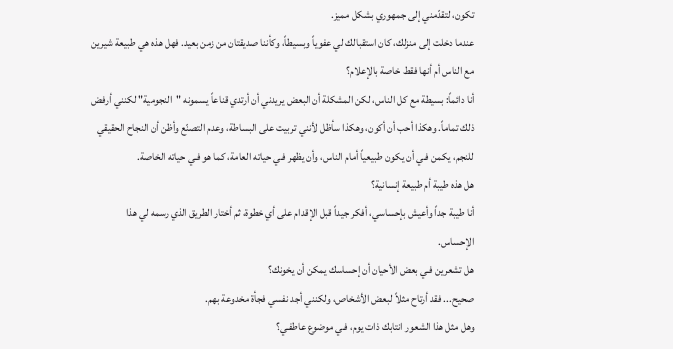تكون، لتقدّمني إلى جمهوري بشكل مميز.
عندما دخلت إلى منزلك، كان استقبالك لي عفوياً وبسيطاً، وكأننا صديقتان من زمن بعيد. فهل هذه هي طبيعة شيرين مع الناس أم أنها فقط خاصة بالإعلام؟
أنا دائماً: بسيطة مع كل الناس، لكن المشكلة أن البعض يريدني أن أرتدي قناعاً يسمونه "النجومية" لكنني أرفض ذلك تماماً. وهكذا أحب أن أكون، وهكذا سأظل لأنني تربيت على البساطة، وعدم التصنّع وأظن أن النجاح الحقيقي للنجم، يكمن فـي أن يكون طبيعياً أمام الناس، وأن يظهر فـي حياته العامة، كما هو فـي حياته الخاصة.
هل هذه طيبة أم طبيعة إنسانية؟
أنا طيبة جداً وأعيش بإحساسي، أفكر جيداً قبل الإقدام على أي خطوة، ثم أختار الطريق الذي رسمه لي هذا الإحساس.
هل تشعرين فـي بعض الأحيان أن إحساسك يمكن أن يخونك؟
صحيح... فقد أرتاح مثلاً لبعض الأشخاص، ولكنني أجد نفسي فجأة مخدوعة بهم.
وهل مثل هذا الشعور انتابك ذات يوم، فـي موضوع عاطفـي؟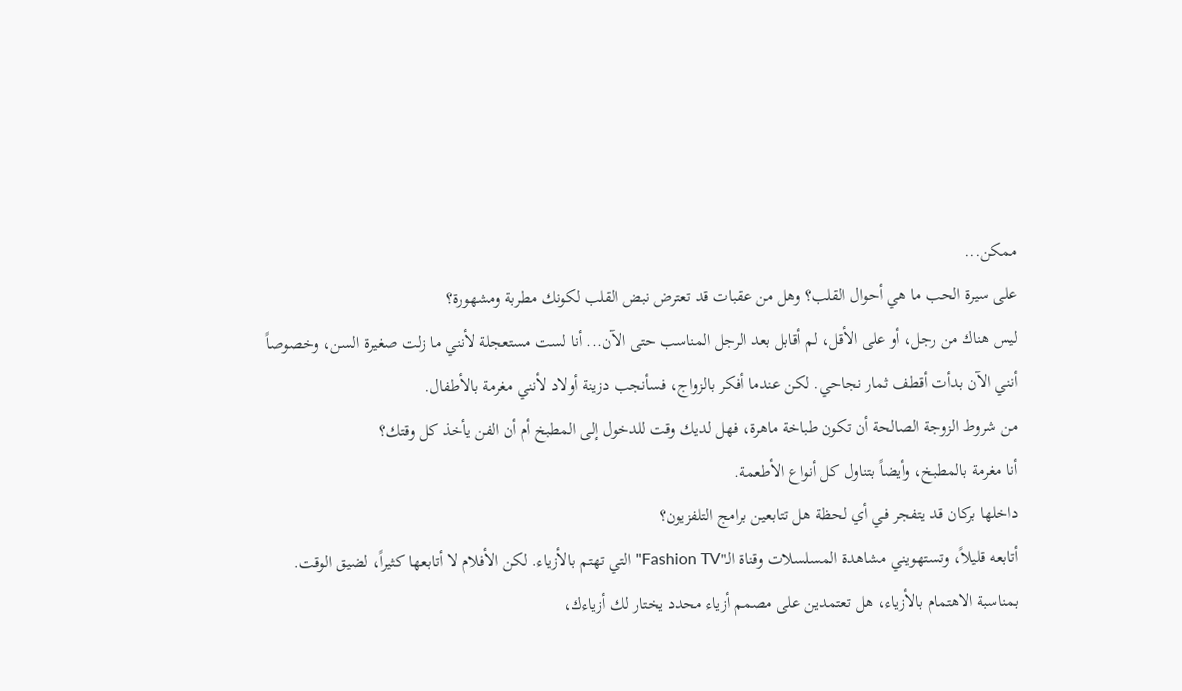ممكن...
على سيرة الحب ما هي أحوال القلب؟ وهل من عقبات قد تعترض نبض القلب لكونك مطربة ومشهورة؟
ليس هناك من رجل، أو على الأقل، لم أقابل بعد الرجل المناسب حتى الآن... أنا لست مستعجلة لأنني ما زلت صغيرة السن، وخصوصاً أنني الآن بدأت أقطف ثمار نجاحي. لكن عندما أفكر بالزواج، فسأنجب دزينة أولاد لأنني مغرمة بالأطفال.
من شروط الزوجة الصالحة أن تكون طباخة ماهرة، فهل لديك وقت للدخول إلى المطبخ أم أن الفن يأخذ كل وقتك؟
أنا مغرمة بالمطبخ، وأيضاً بتناول كل أنواع الأطعمة.
داخلها بركان قد يتفجر فـي أي لحظة هل تتابعين برامج التلفزيون؟
أتابعه قليلاً، وتستهويني مشاهدة المسلسلات وقناة الـ"Fashion TV" التي تهتم بالأزياء. لكن الأفلام لا أتابعها كثيراً، لضيق الوقت.
بمناسبة الاهتمام بالأزياء، هل تعتمدين على مصمم أزياء محدد يختار لك أزياءك،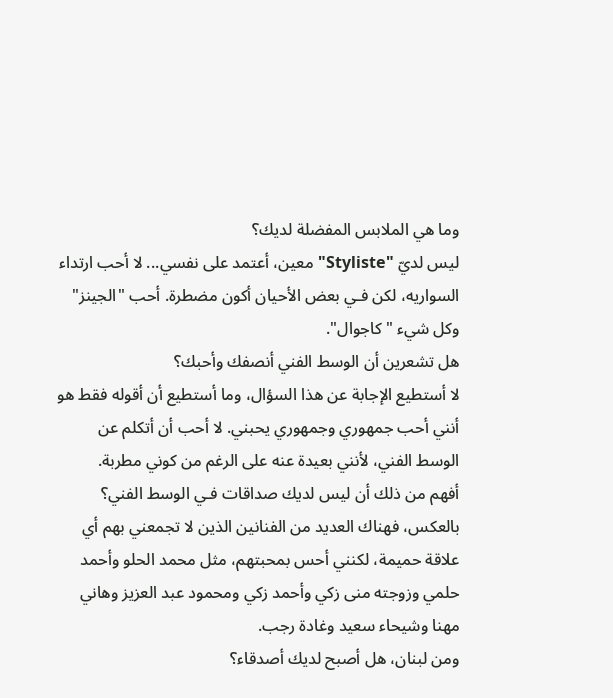وما هي الملابس المفضلة لديك؟
ليس لديّ "Styliste" معين، أعتمد على نفسي... لا أحب ارتداء السواريه، لكن فـي بعض الأحيان أكون مضطرة. أحب "الجينز" وكل شيء "كاجوال".
هل تشعرين أن الوسط الفني أنصفك وأحبك؟
لا أستطيع الإجابة عن هذا السؤال، وما أستطيع أن أقوله فقط هو أنني أحب جمهوري وجمهوري يحبني. لا أحب أن أتكلم عن الوسط الفني، لأنني بعيدة عنه على الرغم من كوني مطربة.
أفهم من ذلك أن ليس لديك صداقات فـي الوسط الفني؟
بالعكس، فهناك العديد من الفنانين الذين لا تجمعني بهم أي علاقة حميمة، لكنني أحس بمحبتهم، مثل محمد الحلو وأحمد حلمي وزوجته منى زكي وأحمد زكي ومحمود عبد العزيز وهاني مهنا وشيحاء سعيد وغادة رجب.
ومن لبنان، هل أصبح لديك أصدقاء؟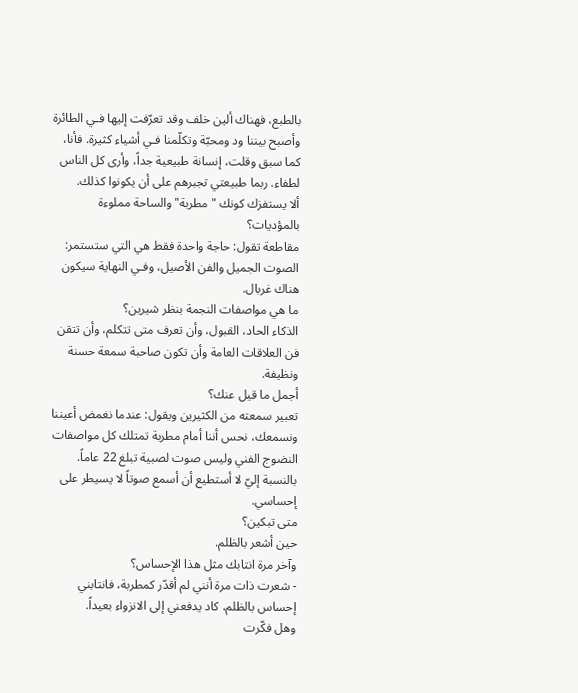بالطبع، فهناك ألين خلف وقد تعرّفت إليها فـي الطائرة وأصبح بيننا ود ومحبّة وتكلّمنا فـي أشياء كثيرة. فأنا، كما سبق وقلت، إنسانة طبيعية جداً، وأرى كل الناس لطفاء. ربما طبيعتي تجبرهم على أن يكونوا كذلك.
ألا يستفزك كونك "مطربة" والساحة مملوءة بالمؤديات؟
مقاطعة تقول: حاجة واحدة فقط هي التي ستستمر: الصوت الجميل والفن الأصيل، وفـي النهاية سيكون هناك غربال.
ما هي مواصفات النجمة بنظر شيرين؟
الذكاء الحاد، القبول، وأن تعرف متى تتكلم، وأن تتقن فن العلاقات العامة وأن تكون صاحبة سمعة حسنة ونظيفة.
أجمل ما قيل عنك؟
تعبير سمعته من الكثيرين ويقول: عندما نغمض أعيننا ونسمعك، نحس أننا أمام مطربة تمتلك كل مواصفات النضوج الفني وليس صوت لصبية تبلغ 22 عاماً. بالنسبة إليّ لا أستطيع أن أسمع صوتاً لا يسيطر على إحساسي.
متى تبكين؟
حين أشعر بالظلم.
وآخر مرة انتابك مثل هذا الإحساس؟
- شعرت ذات مرة أنني لم أقدّر كمطربة، فانتابني إحساس بالظلم، كاد يدفعني إلى الانزواء بعيداً.
وهل فكّرت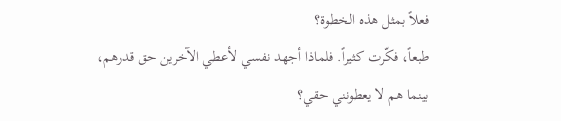فعلاً بمثل هذه الخطوة؟
طبعاً، فكّرت كثيراً. فلماذا أجهد نفسي لأعطي الآخرين حق قدرهم، بينما هم لا يعطونني حقي؟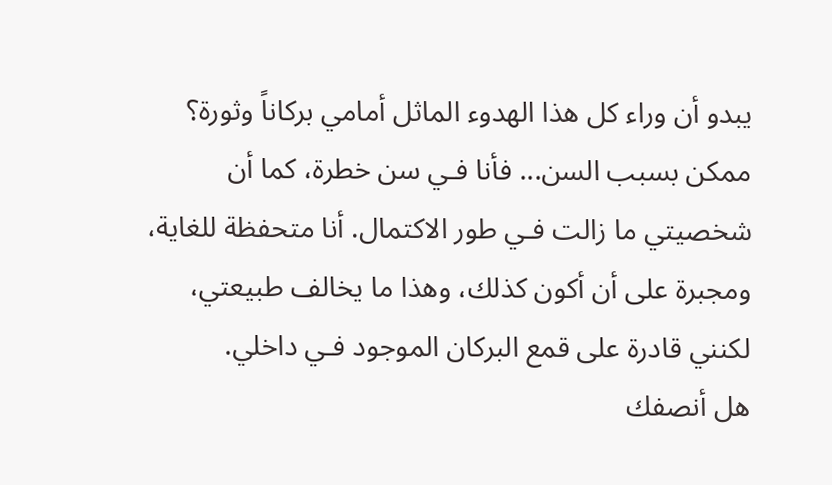يبدو أن وراء كل هذا الهدوء الماثل أمامي بركاناً وثورة؟
ممكن بسبب السن... فأنا فـي سن خطرة، كما أن شخصيتي ما زالت فـي طور الاكتمال. أنا متحفظة للغاية، ومجبرة على أن أكون كذلك، وهذا ما يخالف طبيعتي، لكنني قادرة على قمع البركان الموجود فـي داخلي.
هل أنصفك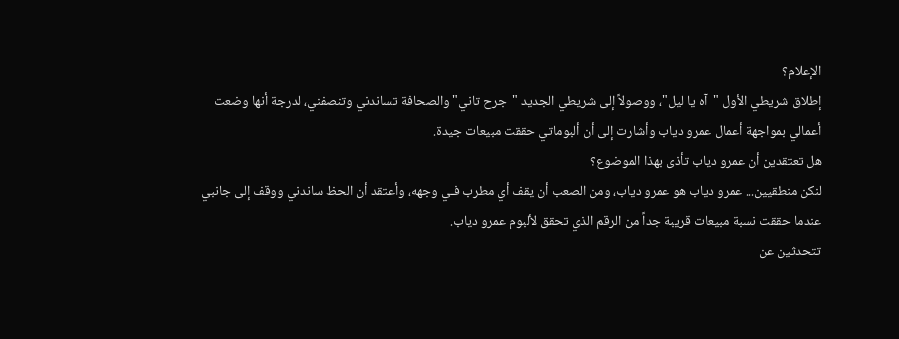الإعلام؟
إطلاق شريطي الأول "آه يا ليل"، ووصولاً إلى شريطي الجديد "جرح تاني" والصحافة تساندني وتنصفني، لدرجة أنها وضعت أعمالي بمواجهة أعمال عمرو دياب وأشارت إلى أن ألبوماتي حققت مبيعات جيدة.
هل تعتقدين أن عمرو دياب تأذى بهذا الموضوع؟
لنكن منطقيين... عمرو دياب هو عمرو دياب، ومن الصعب أن يقف أي مطرب فـي وجهه، وأعتقد أن الحظ ساندني ووقف إلى جانبي عندما حققت نسبة مبيعات قريبة جداً من الرقم الذي تحقق لألبوم عمرو دياب.
تتحدثين عن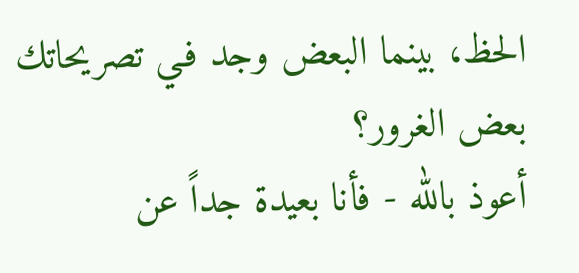الحظ، بينما البعض وجد فـي تصريحاتك بعض الغرور؟
أعوذ بالله - فأنا بعيدة جداً عن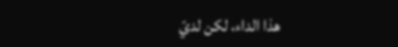هذا الداء، لكن لديّ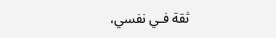ثقة فـي نفسي،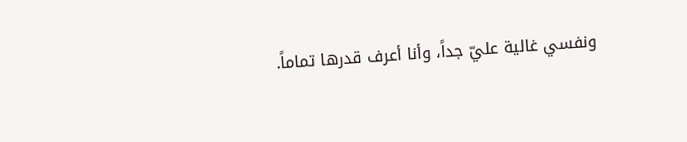ونفسي غالية عليّ جداً، وأنا أعرف قدرها تماماً.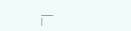___
|